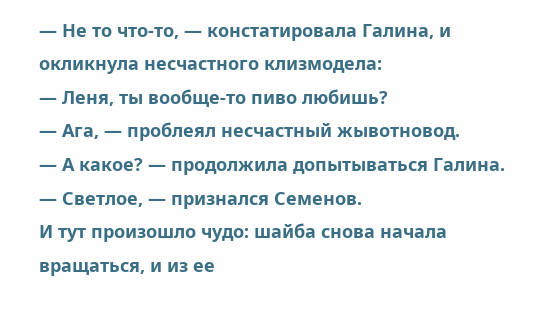— Не то что-то, — констатировала Галина, и окликнула несчастного клизмодела:
— Леня, ты вообще-то пиво любишь?
— Ага, — проблеял несчастный жывотновод.
— А какое? — продолжила допытываться Галина.
— Светлое, — признался Семенов.
И тут произошло чудо: шайба снова начала вращаться, и из ее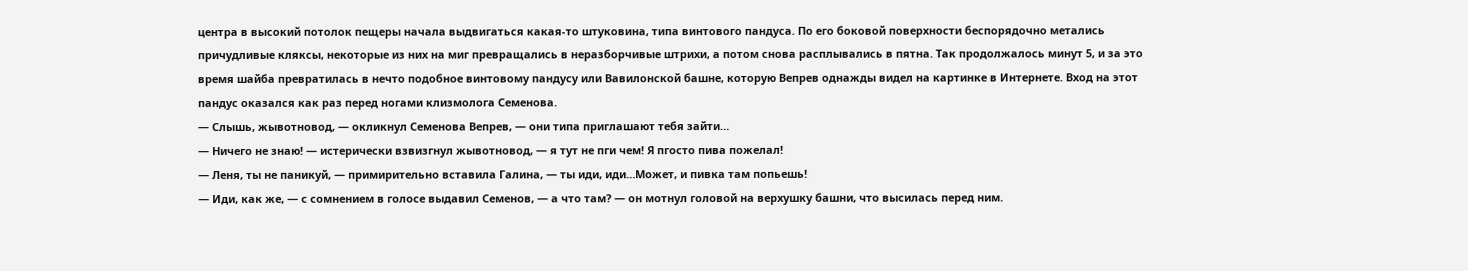центра в высокий потолок пещеры начала выдвигаться какая-то штуковина, типа винтового пандуса. По его боковой поверхности беспорядочно метались причудливые кляксы, некоторые из них на миг превращались в неразборчивые штрихи, а потом снова расплывались в пятна. Так продолжалось минут 5, и за это время шайба превратилась в нечто подобное винтовому пандусу или Вавилонской башне, которую Вепрев однажды видел на картинке в Интернете. Вход на этот пандус оказался как раз перед ногами клизмолога Семенова.
— Слышь, жывотновод, — окликнул Семенова Вепрев, — они типа приглашают тебя зайти…
— Ничего не знаю! — истерически взвизгнул жывотновод, — я тут не пги чем! Я пгосто пива пожелал!
— Леня, ты не паникуй, — примирительно вставила Галина, — ты иди, иди…Может, и пивка там попьешь!
— Иди, как же, — с сомнением в голосе выдавил Семенов, — а что там? — он мотнул головой на верхушку башни, что высилась перед ним.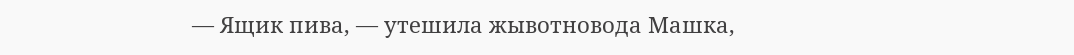— Ящик пива, — утешила жывотновода Машка,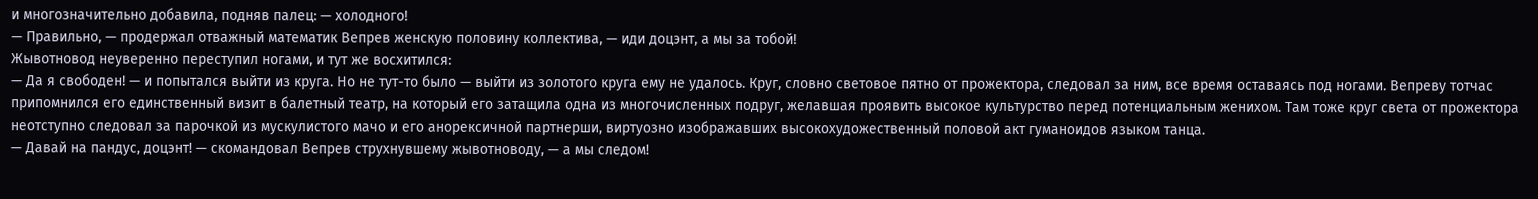и многозначительно добавила, подняв палец: — холодного!
— Правильно, — продержал отважный математик Вепрев женскую половину коллектива, — иди доцэнт, а мы за тобой!
Жывотновод неуверенно переступил ногами, и тут же восхитился:
— Да я свободен! — и попытался выйти из круга. Но не тут-то было — выйти из золотого круга ему не удалось. Круг, словно световое пятно от прожектора, следовал за ним, все время оставаясь под ногами. Вепреву тотчас припомнился его единственный визит в балетный театр, на который его затащила одна из многочисленных подруг, желавшая проявить высокое культурство перед потенциальным женихом. Там тоже круг света от прожектора неотступно следовал за парочкой из мускулистого мачо и его анорексичной партнерши, виртуозно изображавших высокохудожественный половой акт гуманоидов языком танца.
— Давай на пандус, доцэнт! — скомандовал Вепрев струхнувшему жывотноводу, — а мы следом!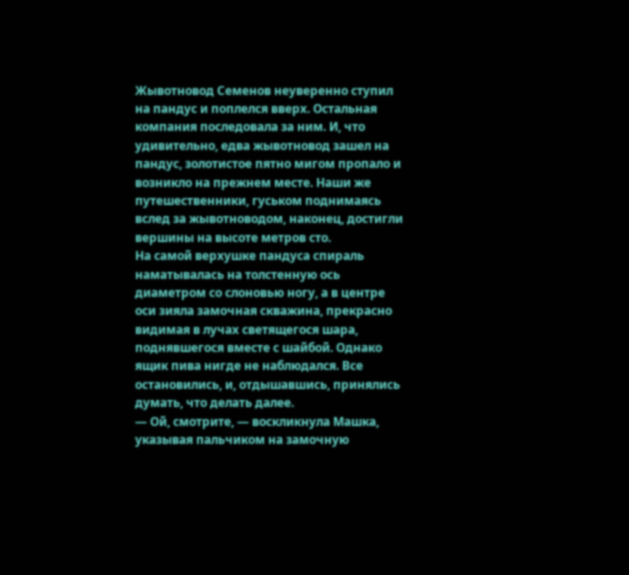Жывотновод Семенов неуверенно ступил на пандус и поплелся вверх. Остальная компания последовала за ним. И, что удивительно, едва жывотновод зашел на пандус, золотистое пятно мигом пропало и возникло на прежнем месте. Наши же путешественники, гуськом поднимаясь вслед за жывотноводом, наконец, достигли вершины на высоте метров сто.
На самой верхушке пандуса спираль наматывалась на толстенную ось диаметром со слоновью ногу, а в центре оси зияла замочная скважина, прекрасно видимая в лучах светящегося шара, поднявшегося вместе с шайбой. Однако ящик пива нигде не наблюдался. Все остановились, и, отдышавшись, принялись думать, что делать далее.
— Ой, смотрите, — воскликнула Машка, указывая пальчиком на замочную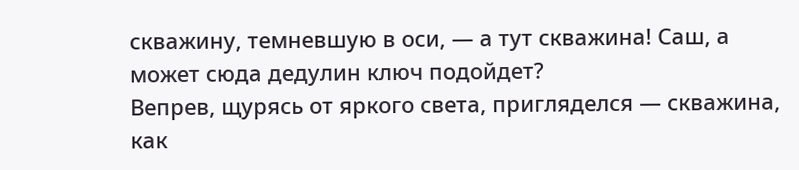скважину, темневшую в оси, — а тут скважина! Саш, а может сюда дедулин ключ подойдет?
Вепрев, щурясь от яркого света, пригляделся — скважина, как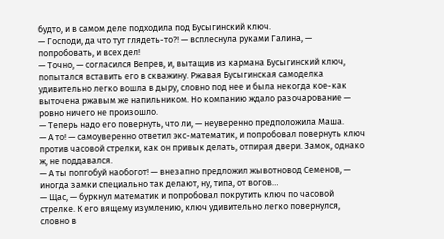будто, и в самом деле подходила под Бусыгинский ключ.
— Господи, да что тут глядеть-то?! — всплеснула руками Галина, — попробовать, и всех дел!
— Точно, — согласился Вепрев, и, вытащив из кармана Бусыгинский ключ, попытался вставить его в скважину. Ржавая Бусыгинская самоделка удивительно легко вошла в дыру, словно под нее и была некогда кое-как выточена ржавым же напильником. Но компанию ждало разочарование — ровно ничего не произошло.
— Теперь надо его повернуть, что ли, — неуверенно предположила Маша.
— А то! — самоуверенно ответил экс-математик, и попробовал повернуть ключ против часовой стрелки, как он привык делать, отпирая двери. Замок, однако ж, не поддавался.
— А ты попгобуй наобогот! — внезапно предложил жывотновод Семенов, — иногда замки специально так делают, ну, типа, от вогов…
— Щас, — буркнул математик и попробовал покрутить ключ по часовой стрелке. К его вящему изумлению, ключ удивительно легко повернулся, словно в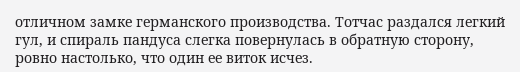отличном замке германского производства. Тотчас раздался легкий гул, и спираль пандуса слегка повернулась в обратную сторону, ровно настолько, что один ее виток исчез.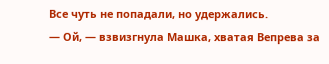Все чуть не попадали, но удержались.
— Ой, — взвизгнула Машка, хватая Вепрева за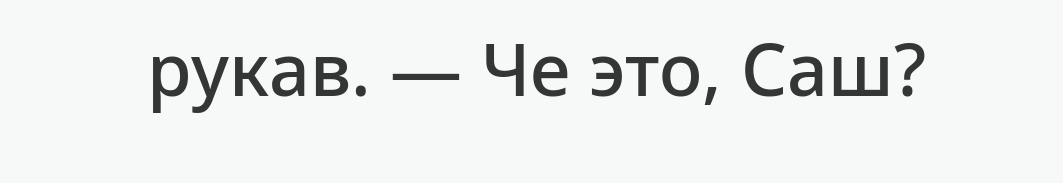рукав. — Че это, Саш?